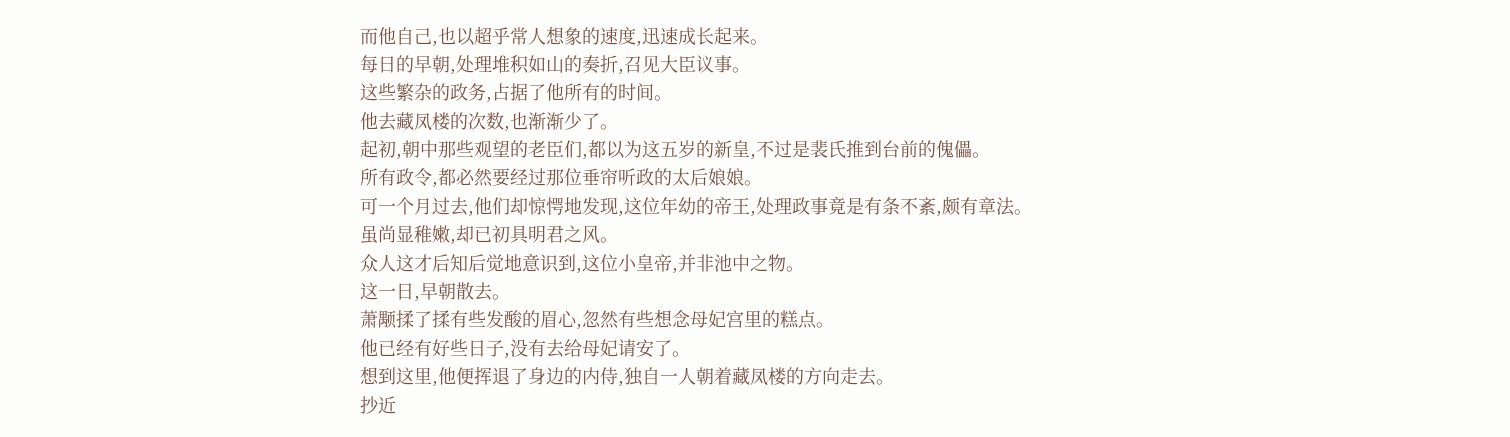而他自己,也以超乎常人想象的速度,迅速成长起来。
每日的早朝,处理堆积如山的奏折,召见大臣议事。
这些繁杂的政务,占据了他所有的时间。
他去藏凤楼的次数,也渐渐少了。
起初,朝中那些观望的老臣们,都以为这五岁的新皇,不过是裴氏推到台前的傀儡。
所有政令,都必然要经过那位垂帘听政的太后娘娘。
可一个月过去,他们却惊愕地发现,这位年幼的帝王,处理政事竟是有条不紊,颇有章法。
虽尚显稚嫩,却已初具明君之风。
众人这才后知后觉地意识到,这位小皇帝,并非池中之物。
这一日,早朝散去。
萧颙揉了揉有些发酸的眉心,忽然有些想念母妃宫里的糕点。
他已经有好些日子,没有去给母妃请安了。
想到这里,他便挥退了身边的内侍,独自一人朝着藏凤楼的方向走去。
抄近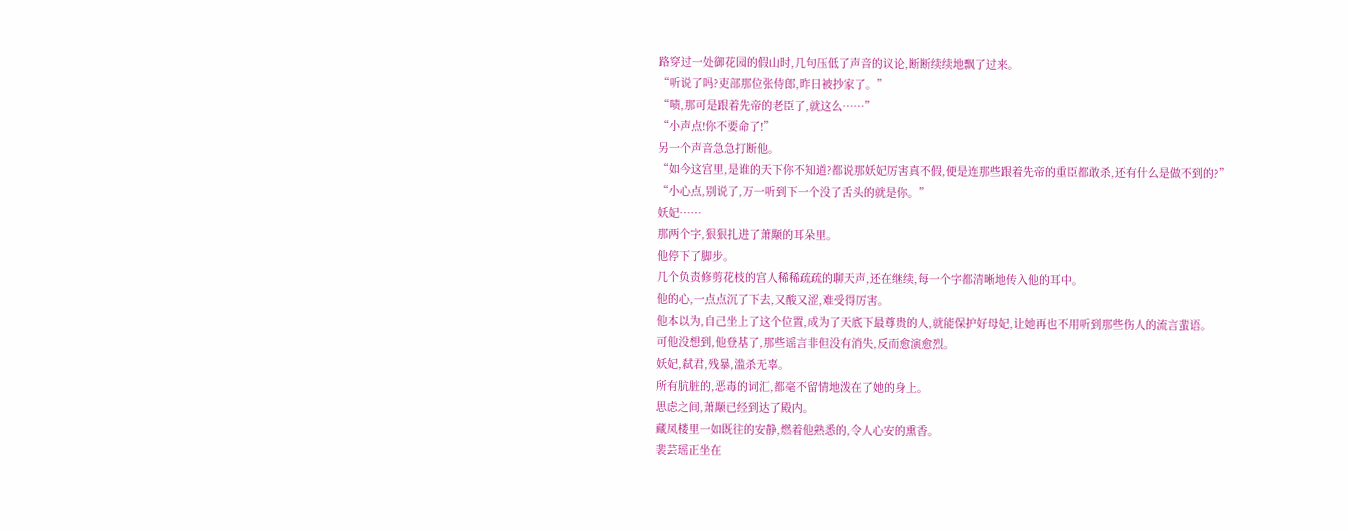路穿过一处御花园的假山时,几句压低了声音的议论,断断续续地飘了过来。
“听说了吗?吏部那位张侍郎,昨日被抄家了。”
“啧,那可是跟着先帝的老臣了,就这么……”
“小声点!你不要命了!”
另一个声音急急打断他。
“如今这宫里,是谁的天下你不知道?都说那妖妃厉害真不假,便是连那些跟着先帝的重臣都敢杀,还有什么是做不到的?”
“小心点,别说了,万一听到下一个没了舌头的就是你。”
妖妃……
那两个字,狠狠扎进了萧颙的耳朵里。
他停下了脚步。
几个负责修剪花枝的宫人稀稀疏疏的聊天声,还在继续,每一个字都清晰地传入他的耳中。
他的心,一点点沉了下去,又酸又涩,难受得厉害。
他本以为,自己坐上了这个位置,成为了天底下最尊贵的人,就能保护好母妃,让她再也不用听到那些伤人的流言蜚语。
可他没想到,他登基了,那些谣言非但没有消失,反而愈演愈烈。
妖妃,弑君,残暴,滥杀无辜。
所有肮脏的,恶毒的词汇,都毫不留情地泼在了她的身上。
思虑之间,萧颙已经到达了殿内。
藏凤楼里一如既往的安静,燃着他熟悉的,令人心安的熏香。
裴芸瑶正坐在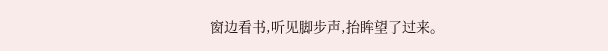窗边看书,听见脚步声,抬眸望了过来。